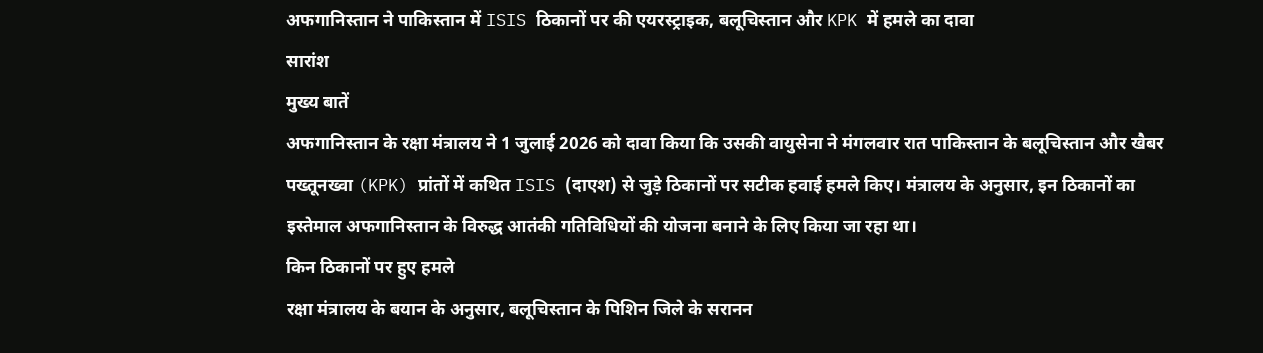अफगानिस्तान ने पाकिस्तान में ISIS ठिकानों पर की एयरस्ट्राइक, बलूचिस्तान और KPK में हमले का दावा
सारांश
मुख्य बातें
अफगानिस्तान के रक्षा मंत्रालय ने 1 जुलाई 2026 को दावा किया कि उसकी वायुसेना ने मंगलवार रात पाकिस्तान के बलूचिस्तान और खैबर पख्तूनख्वा (KPK) प्रांतों में कथित ISIS (दाएश) से जुड़े ठिकानों पर सटीक हवाई हमले किए। मंत्रालय के अनुसार, इन ठिकानों का इस्तेमाल अफगानिस्तान के विरुद्ध आतंकी गतिविधियों की योजना बनाने के लिए किया जा रहा था।
किन ठिकानों पर हुए हमले
रक्षा मंत्रालय के बयान के अनुसार, बलूचिस्तान के पिशिन जिले के सरानन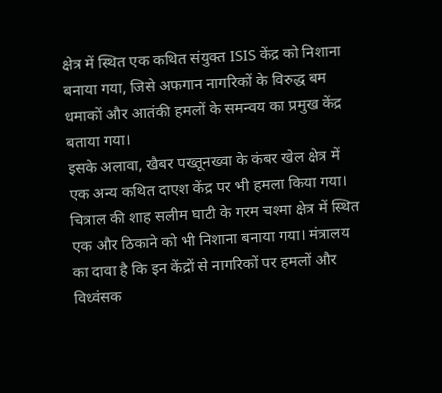क्षेत्र में स्थित एक कथित संयुक्त ISIS केंद्र को निशाना बनाया गया, जिसे अफगान नागरिकों के विरुद्ध बम धमाकों और आतंकी हमलों के समन्वय का प्रमुख केंद्र बताया गया।
इसके अलावा, खैबर पख्तूनख्वा के कंबर खेल क्षेत्र में एक अन्य कथित दाएश केंद्र पर भी हमला किया गया। चित्राल की शाह सलीम घाटी के गरम चश्मा क्षेत्र में स्थित एक और ठिकाने को भी निशाना बनाया गया। मंत्रालय का दावा है कि इन केंद्रों से नागरिकों पर हमलों और विध्वंसक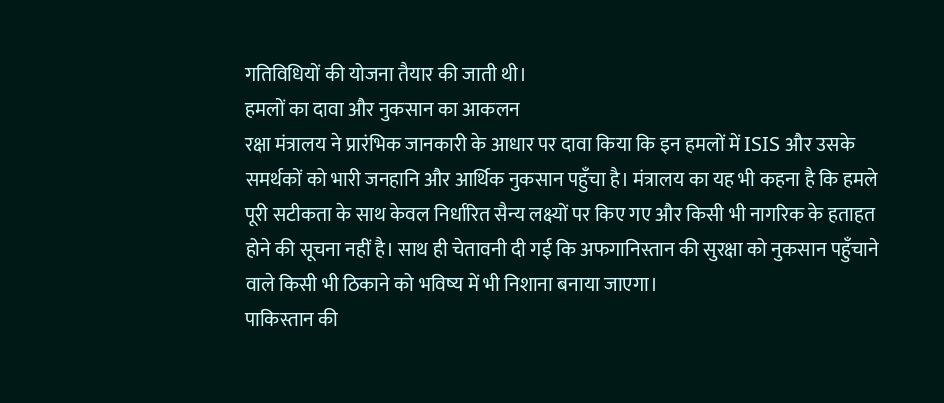गतिविधियों की योजना तैयार की जाती थी।
हमलों का दावा और नुकसान का आकलन
रक्षा मंत्रालय ने प्रारंभिक जानकारी के आधार पर दावा किया कि इन हमलों में ISIS और उसके समर्थकों को भारी जनहानि और आर्थिक नुकसान पहुँचा है। मंत्रालय का यह भी कहना है कि हमले पूरी सटीकता के साथ केवल निर्धारित सैन्य लक्ष्यों पर किए गए और किसी भी नागरिक के हताहत होने की सूचना नहीं है। साथ ही चेतावनी दी गई कि अफगानिस्तान की सुरक्षा को नुकसान पहुँचाने वाले किसी भी ठिकाने को भविष्य में भी निशाना बनाया जाएगा।
पाकिस्तान की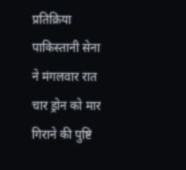प्रतिक्रिया
पाकिस्तानी सेना ने मंगलवार रात चार ड्रोन को मार गिराने की पुष्टि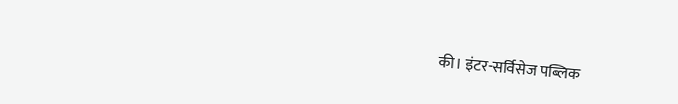की। इंटर-सर्विसेज पब्लिक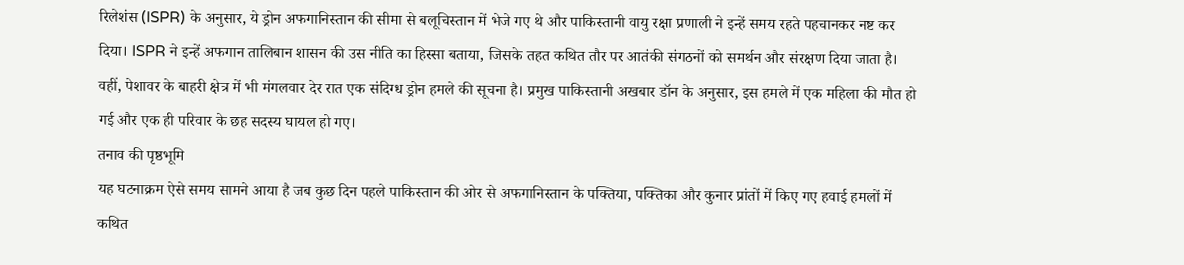रिलेशंस (ISPR) के अनुसार, ये ड्रोन अफगानिस्तान की सीमा से बलूचिस्तान में भेजे गए थे और पाकिस्तानी वायु रक्षा प्रणाली ने इन्हें समय रहते पहचानकर नष्ट कर दिया। ISPR ने इन्हें अफगान तालिबान शासन की उस नीति का हिस्सा बताया, जिसके तहत कथित तौर पर आतंकी संगठनों को समर्थन और संरक्षण दिया जाता है।
वहीं, पेशावर के बाहरी क्षेत्र में भी मंगलवार देर रात एक संदिग्ध ड्रोन हमले की सूचना है। प्रमुख पाकिस्तानी अखबार डॉन के अनुसार, इस हमले में एक महिला की मौत हो गई और एक ही परिवार के छह सदस्य घायल हो गए।
तनाव की पृष्ठभूमि
यह घटनाक्रम ऐसे समय सामने आया है जब कुछ दिन पहले पाकिस्तान की ओर से अफगानिस्तान के पक्तिया, पक्तिका और कुनार प्रांतों में किए गए हवाई हमलों में कथित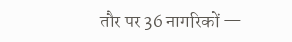तौर पर 36 नागरिकों —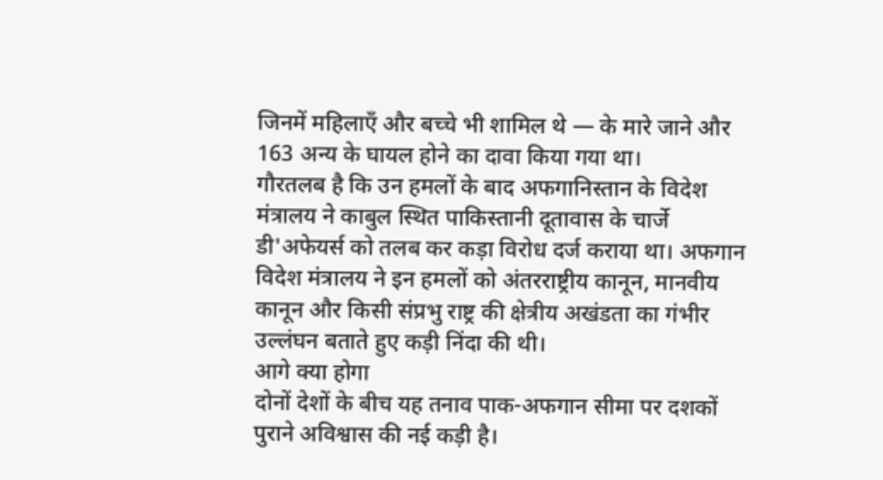जिनमें महिलाएँ और बच्चे भी शामिल थे — के मारे जाने और 163 अन्य के घायल होने का दावा किया गया था।
गौरतलब है कि उन हमलों के बाद अफगानिस्तान के विदेश मंत्रालय ने काबुल स्थित पाकिस्तानी दूतावास के चार्जे डी'अफेयर्स को तलब कर कड़ा विरोध दर्ज कराया था। अफगान विदेश मंत्रालय ने इन हमलों को अंतरराष्ट्रीय कानून, मानवीय कानून और किसी संप्रभु राष्ट्र की क्षेत्रीय अखंडता का गंभीर उल्लंघन बताते हुए कड़ी निंदा की थी।
आगे क्या होगा
दोनों देशों के बीच यह तनाव पाक-अफगान सीमा पर दशकों पुराने अविश्वास की नई कड़ी है।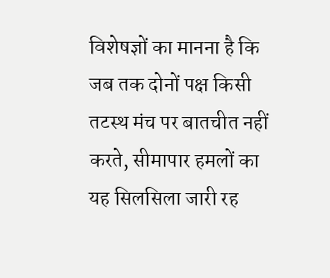विशेषज्ञों का मानना है कि जब तक दोनों पक्ष किसी तटस्थ मंच पर बातचीत नहीं करते, सीमापार हमलों का यह सिलसिला जारी रह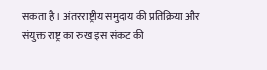सकता है। अंतरराष्ट्रीय समुदाय की प्रतिक्रिया और संयुक्त राष्ट्र का रुख इस संकट की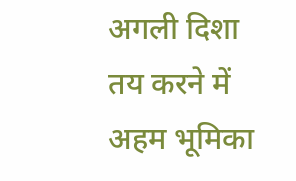अगली दिशा तय करने में अहम भूमिका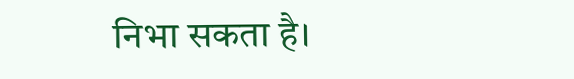निभा सकता है।